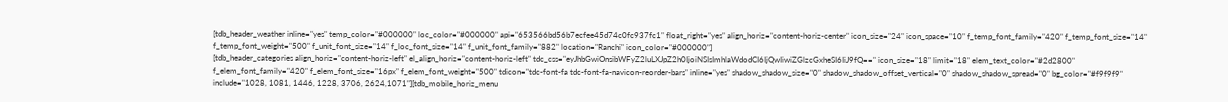[tdb_header_weather inline="yes" temp_color="#000000" loc_color="#000000" api="653566bd56b7ecfee45d74c0fc937fc1" float_right="yes" align_horiz="content-horiz-center" icon_size="24" icon_space="10" f_temp_font_family="420" f_temp_font_size="14" f_temp_font_weight="500" f_unit_font_size="14" f_loc_font_size="14" f_unit_font_family="882" location="Ranchi" icon_color="#000000"]
[tdb_header_categories align_horiz="content-horiz-left" el_align_horiz="content-horiz-left" tdc_css="eyJhbGwiOnsibWFyZ2luLXJpZ2h0IjoiNSIsImhlaWdodCI6IjQwIiwiZGlzcGxheSI6IiJ9fQ==" icon_size="18" limit="18" elem_text_color="#2d2800" f_elem_font_family="420" f_elem_font_size="16px" f_elem_font_weight="500" tdicon="tdc-font-fa tdc-font-fa-navicon-reorder-bars" inline="yes" shadow_shadow_size="0" shadow_shadow_offset_vertical="0" shadow_shadow_spread="0" bg_color="#f9f9f9" include="1028, 1081, 1446, 1228, 3706, 2624,1071"][tdb_mobile_horiz_menu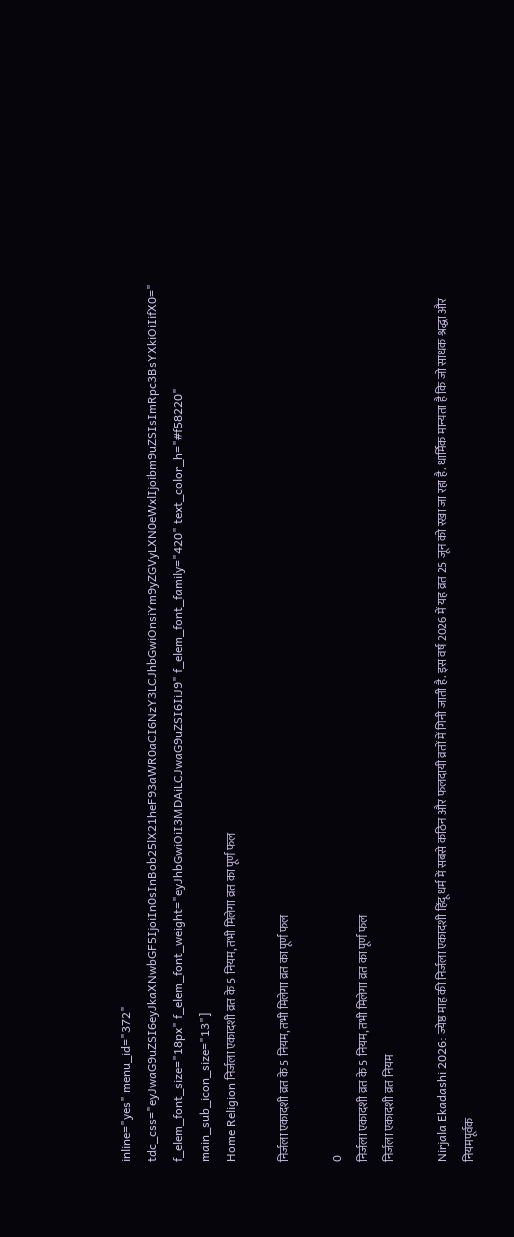inline="yes" menu_id="372" tdc_css="eyJwaG9uZSI6eyJkaXNwbGF5IjoiIn0sInBob25lX21heF93aWR0aCI6NzY3LCJhbGwiOnsiYm9yZGVyLXN0eWxlIjoibm9uZSIsImRpc3BsYXkiOiIifX0=" f_elem_font_size="18px" f_elem_font_weight="eyJhbGwiOiI3MDAiLCJwaG9uZSI6IiJ9" f_elem_font_family="420" text_color_h="#f58220" main_sub_icon_size="13"]
Home Religion निर्जला एकादशी व्रत के 5 नियम, तभी मिलेगा व्रत का पूर्ण फल

निर्जला एकादशी व्रत के 5 नियम, तभी मिलेगा व्रत का पूर्ण फल

0
निर्जला एकादशी व्रत के 5 नियम, तभी मिलेगा व्रत का पूर्ण फल
निर्जला एकादशी व्रत नियम

Nirjala Ekadashi 2026: ज्येष्ठ माह की निर्जला एकादशी हिंदू धर्म में सबसे कठिन और फलदायी व्रतों में गिनी जाती है. इस वर्ष 2026 में यह व्रत 25 जून को रखा जा रहा है. धार्मिक मान्यता है कि जो साधक श्रद्धा और नियमपूर्वक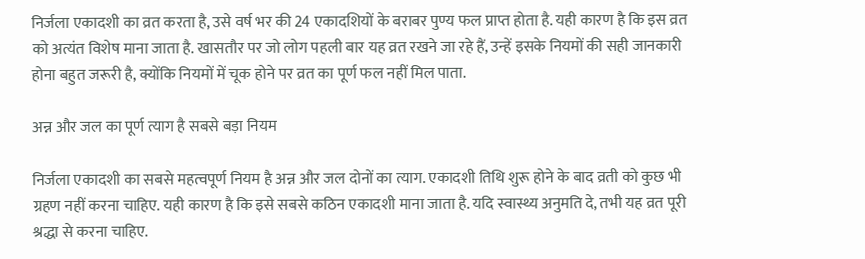निर्जला एकादशी का व्रत करता है, उसे वर्ष भर की 24 एकादशियों के बराबर पुण्य फल प्राप्त होता है. यही कारण है कि इस व्रत को अत्यंत विशेष माना जाता है. खासतौर पर जो लोग पहली बार यह व्रत रखने जा रहे हैं, उन्हें इसके नियमों की सही जानकारी होना बहुत जरूरी है, क्योंकि नियमों में चूक होने पर व्रत का पूर्ण फल नहीं मिल पाता.

अन्न और जल का पूर्ण त्याग है सबसे बड़ा नियम

निर्जला एकादशी का सबसे महत्वपूर्ण नियम है अन्न और जल दोनों का त्याग. एकादशी तिथि शुरू होने के बाद व्रती को कुछ भी ग्रहण नहीं करना चाहिए. यही कारण है कि इसे सबसे कठिन एकादशी माना जाता है. यदि स्वास्थ्य अनुमति दे, तभी यह व्रत पूरी श्रद्धा से करना चाहिए.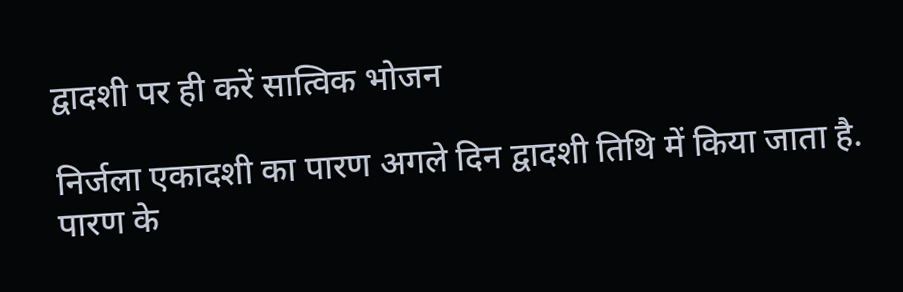द्वादशी पर ही करें सात्विक भोजन

निर्जला एकादशी का पारण अगले दिन द्वादशी तिथि में किया जाता है. पारण के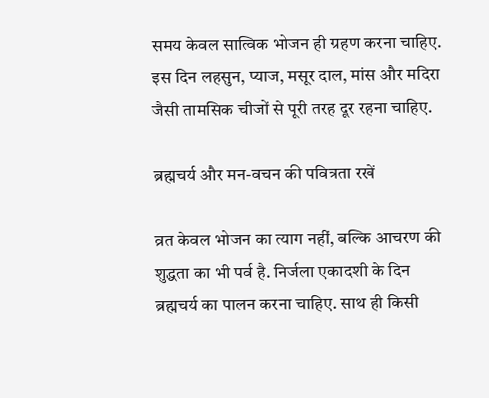समय केवल सात्विक भोजन ही ग्रहण करना चाहिए. इस दिन लहसुन, प्याज, मसूर दाल, मांस और मदिरा जैसी तामसिक चीजों से पूरी तरह दूर रहना चाहिए.

ब्रह्मचर्य और मन-वचन की पवित्रता रखें

व्रत केवल भोजन का त्याग नहीं, बल्कि आचरण की शुद्धता का भी पर्व है. निर्जला एकादशी के दिन ब्रह्मचर्य का पालन करना चाहिए. साथ ही किसी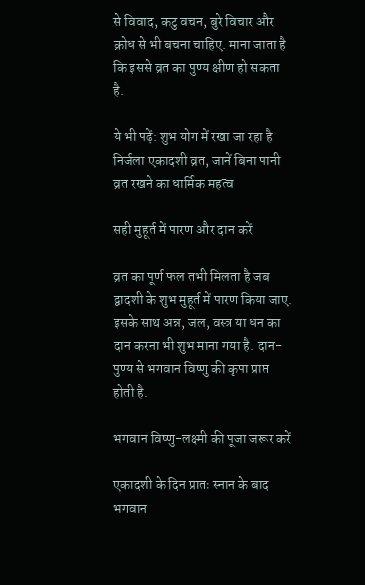से विवाद, कटु वचन, बुरे विचार और क्रोध से भी बचना चाहिए. माना जाता है कि इससे व्रत का पुण्य क्षीण हो सकता है.

ये भी पढ़ें: शुभ योग में रखा जा रहा है निर्जला एकादशी व्रत, जानें बिना पानी व्रत रखने का धार्मिक महत्व

सही मुहूर्त में पारण और दान करें

व्रत का पूर्ण फल तभी मिलता है जब द्वादशी के शुभ मुहूर्त में पारण किया जाए. इसके साथ अन्न, जल, वस्त्र या धन का दान करना भी शुभ माना गया है. दान-पुण्य से भगवान विष्णु की कृपा प्राप्त होती है.

भगवान विष्णु-लक्ष्मी की पूजा जरूर करें

एकादशी के दिन प्रातः स्नान के बाद भगवान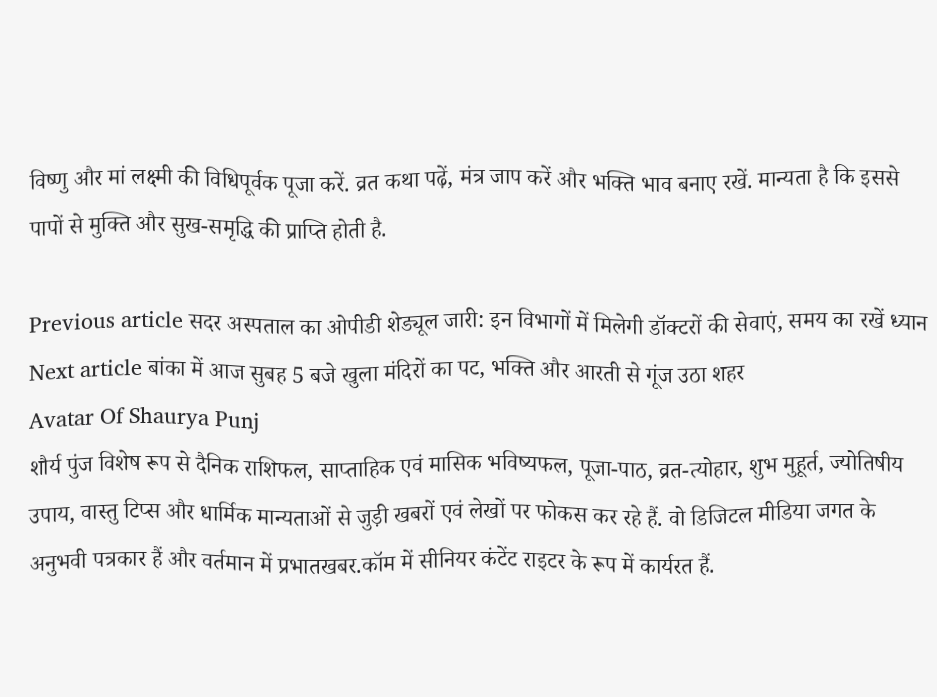विष्णु और मां लक्ष्मी की विधिपूर्वक पूजा करें. व्रत कथा पढ़ें, मंत्र जाप करें और भक्ति भाव बनाए रखें. मान्यता है कि इससे पापों से मुक्ति और सुख-समृद्धि की प्राप्ति होती है.

Previous article सदर अस्पताल का ओपीडी शेड्यूल जारी: इन विभागों में मिलेगी डॉक्टरों की सेवाएं, समय का रखें ध्यान
Next article बांका में आज सुबह 5 बजे खुला मंदिरों का पट, भक्ति और आरती से गूंज उठा शहर
Avatar Of Shaurya Punj
शौर्य पुंज विशेष रूप से दैनिक राशिफल, साप्ताहिक एवं मासिक भविष्यफल, पूजा-पाठ, व्रत-त्योहार, शुभ मुहूर्त, ज्योतिषीय उपाय, वास्तु टिप्स और धार्मिक मान्यताओं से जुड़ी खबरों एवं लेखों पर फोकस कर रहे हैं. वो डिजिटल मीडिया जगत के अनुभवी पत्रकार हैं और वर्तमान में प्रभातखबर.कॉम में सीनियर कंटेंट राइटर के रूप में कार्यरत हैं.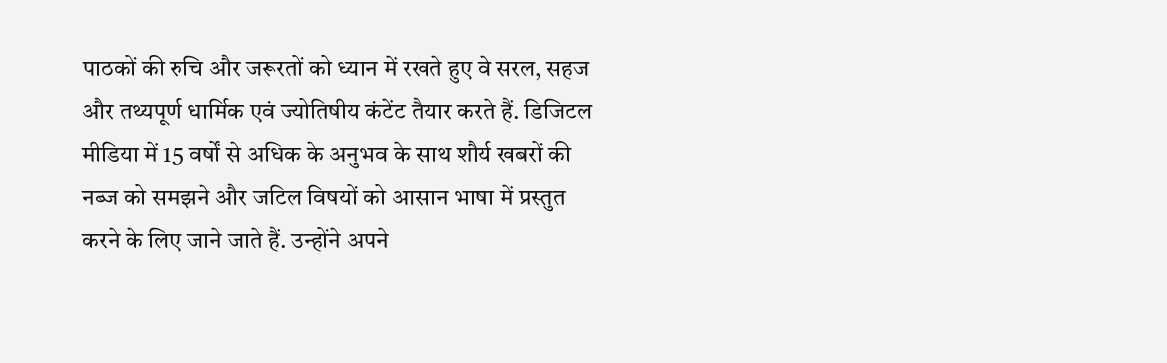पाठकों की रुचि और जरूरतों को ध्यान में रखते हुए वे सरल, सहज और तथ्यपूर्ण धार्मिक एवं ज्योतिषीय कंटेंट तैयार करते हैं. डिजिटल मीडिया में 15 वर्षों से अधिक के अनुभव के साथ शौर्य खबरों की नब्ज को समझने और जटिल विषयों को आसान भाषा में प्रस्तुत करने के लिए जाने जाते हैं. उन्होंने अपने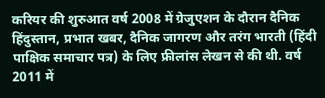करियर की शुरुआत वर्ष 2008 में ग्रेजुएशन के दौरान दैनिक हिंदुस्तान, प्रभात खबर, दैनिक जागरण और तरंग भारती (हिंदी पाक्षिक समाचार पत्र) के लिए फ्रीलांस लेखन से की थी. वर्ष 2011 में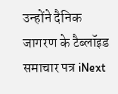उन्होंने दैनिक जागरण के टैब्लॉइड समाचार पत्र iNext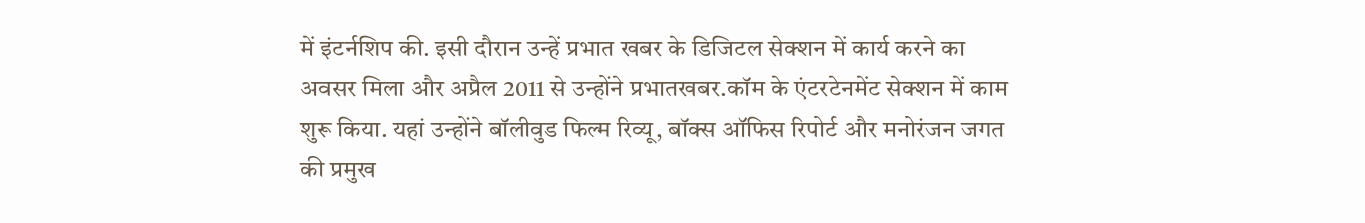में इंटर्नशिप की. इसी दौरान उन्हें प्रभात खबर के डिजिटल सेक्शन में कार्य करने का अवसर मिला और अप्रैल 2011 से उन्होंने प्रभातखबर.कॉम के एंटरटेनमेंट सेक्शन में काम शुरू किया. यहां उन्होंने बॉलीवुड फिल्म रिव्यू, बॉक्स ऑफिस रिपोर्ट और मनोरंजन जगत की प्रमुख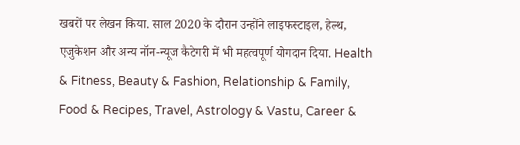खबरों पर लेखन किया. साल 2020 के दौरान उन्होंने लाइफस्टाइल, हेल्थ, एजुकेशन और अन्य नॉन-न्यूज कैटेगरी में भी महत्वपूर्ण योगदान दिया. Health & Fitness, Beauty & Fashion, Relationship & Family, Food & Recipes, Travel, Astrology & Vastu, Career &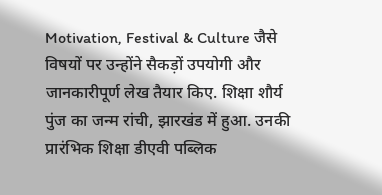Motivation, Festival & Culture जैसे विषयों पर उन्होंने सैकड़ों उपयोगी और जानकारीपूर्ण लेख तैयार किए. शिक्षा शौर्य पुंज का जन्म रांची, झारखंड में हुआ. उनकी प्रारंभिक शिक्षा डीएवी पब्लिक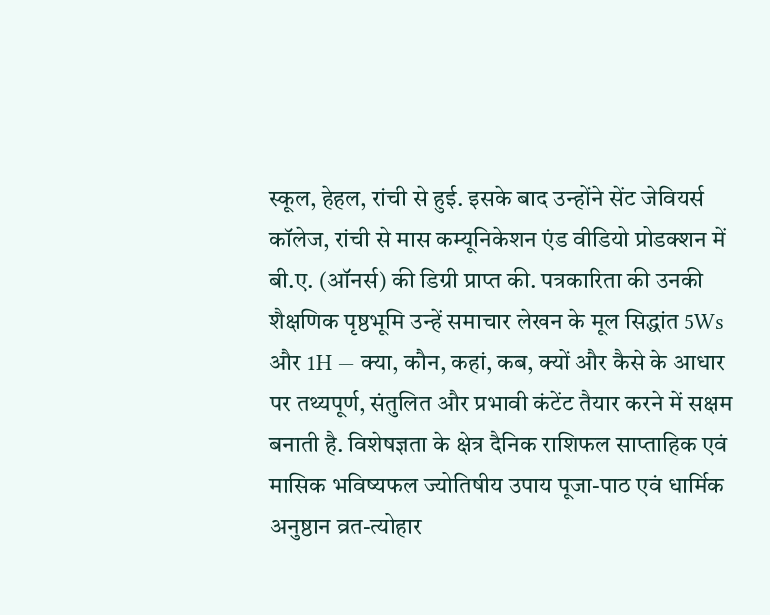स्कूल, हेहल, रांची से हुई. इसके बाद उन्होंने सेंट जेवियर्स कॉलेज, रांची से मास कम्यूनिकेशन एंड वीडियो प्रोडक्शन में बी.ए. (ऑनर्स) की डिग्री प्राप्त की. पत्रकारिता की उनकी शैक्षणिक पृष्ठभूमि उन्हें समाचार लेखन के मूल सिद्धांत 5Ws और 1H — क्या, कौन, कहां, कब, क्यों और कैसे के आधार पर तथ्यपूर्ण, संतुलित और प्रभावी कंटेंट तैयार करने में सक्षम बनाती है. विशेषज्ञता के क्षेत्र दैनिक राशिफल साप्ताहिक एवं मासिक भविष्यफल ज्योतिषीय उपाय पूजा-पाठ एवं धार्मिक अनुष्ठान व्रत-त्योहार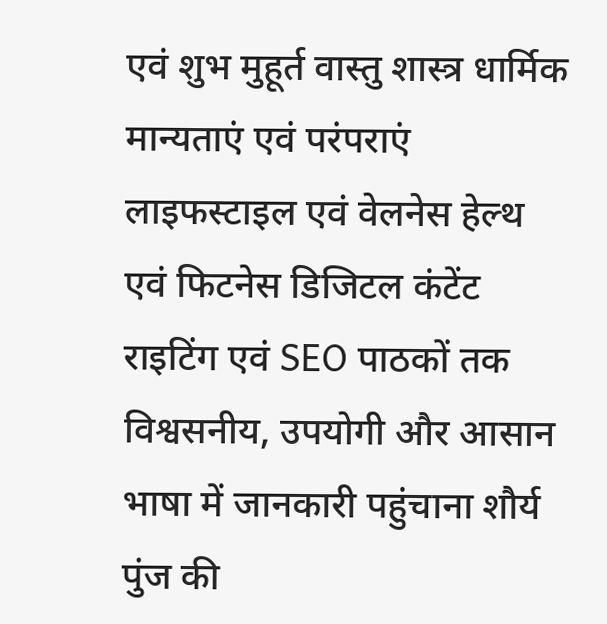एवं शुभ मुहूर्त वास्तु शास्त्र धार्मिक मान्यताएं एवं परंपराएं लाइफस्टाइल एवं वेलनेस हेल्थ एवं फिटनेस डिजिटल कंटेंट राइटिंग एवं SEO पाठकों तक विश्वसनीय, उपयोगी और आसान भाषा में जानकारी पहुंचाना शौर्य पुंज की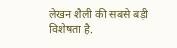लेखन शैली की सबसे बड़ी विशेषता है.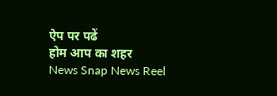ऐप पर पढें
होम आप का शहर
News Snap News Reel